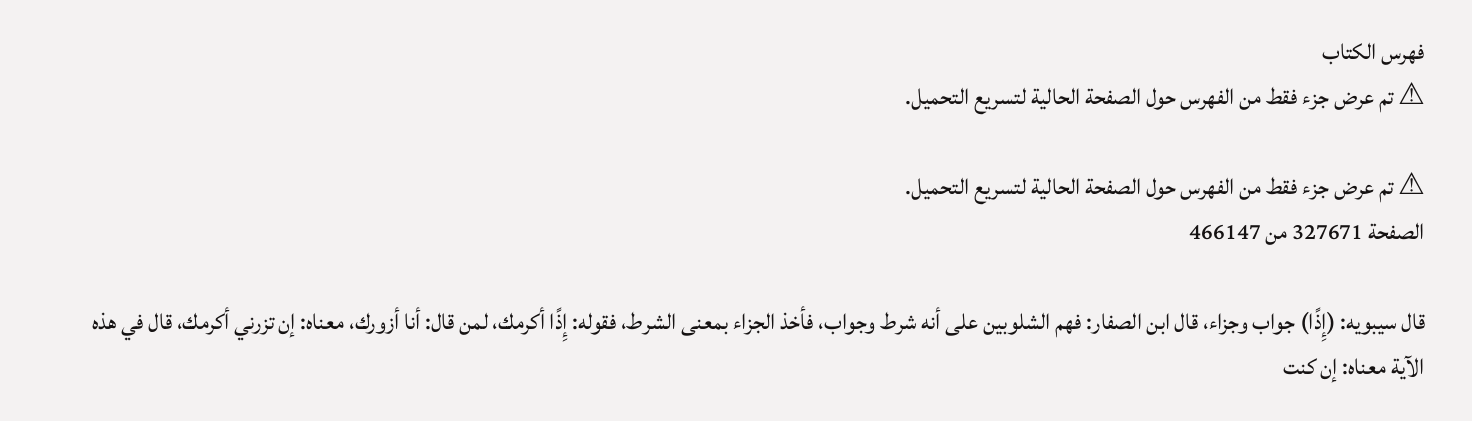فهرس الكتاب
⚠ تم عرض جزء فقط من الفهرس حول الصفحة الحالية لتسريع التحميل.

⚠ تم عرض جزء فقط من الفهرس حول الصفحة الحالية لتسريع التحميل.
الصفحة 327671 من 466147

قال سيبويه: (إِذًا) جواب وجزاء، قال ابن الصفار: فهم الشلوبين على أنه شرط وجواب، فأخذ الجزاء بمعنى الشرط، فقوله: إِذًا أكرمك، لمن قال: أنا أزورك، معناه: إن تزرني أكرمك، قال في هذه الآية معناه: إن كنت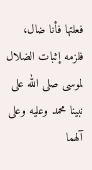فعلتها فأنا ضال، فلزمه إثبات الضلال لموسى صلى الله على نبينا محمد وعليه وعلى آلهما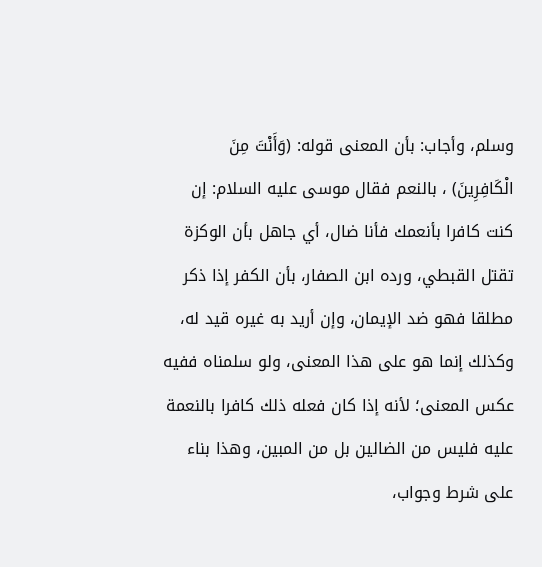وسلم، وأجاب: بأن المعنى قوله: (وَأَنْتَ مِنَ الْكَافِرِينَ) ، بالنعم فقال موسى عليه السلام: إن كنت كافرا بأنعمك فأنا ضال، أي جاهل بأن الوكزة تقتل القبطي، ورده ابن الصفار، بأن الكفر إذا ذكر مطلقا فهو ضد الإيمان، وإن أريد به غيره قيد له، وكذلك إنما هو على هذا المعنى، ولو سلمناه ففيه عكس المعنى؛ لأنه إذا كان فعله ذلك كافرا بالنعمة عليه فليس من الضالين بل من المبين، وهذا بناء على شرط وجواب،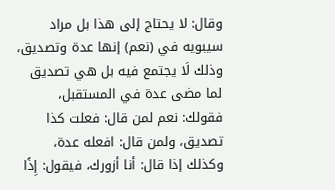وقال: لا يحتاج إلى هذا بل مراد سيبويه في (نعم) إنها عدة وتصديق، وذلك لَا يجتمع فيه بل هي تصديق لما مضى عدة في المستقبل، فقولك: نعم لمن قال: فعلت كذا تصديق، ولمن قال: افعله عدة، وكذلك إذا قال: أنا أزورك، فيقول: إِذًا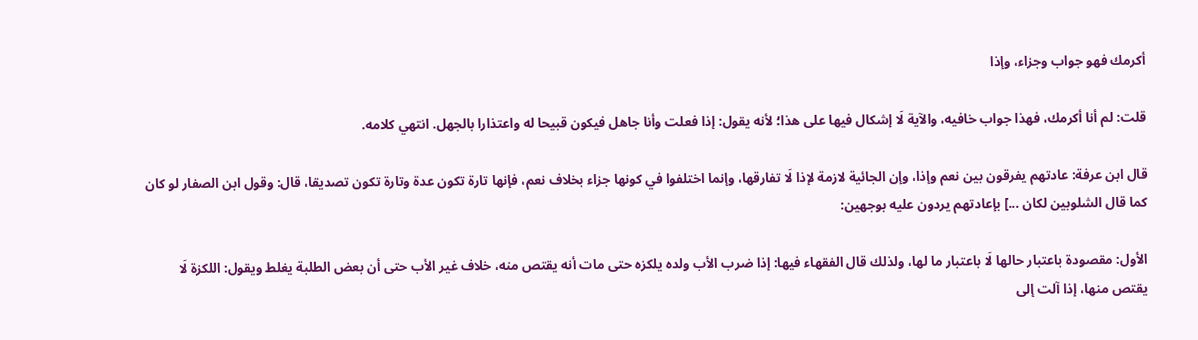أكرمك فهو جواب وجزاء، وإذا

قلت: لم أنا أكرمك، فهذا جواب خافيه، والآية لَا إشكال فيها على هذا؛ لأنه يقول: إذا فعلت وأنا جاهل فيكون قبيحا له واعتذارا بالجهل. انتهي كلامه.

قال ابن عرفة: عادتهم يفرقون بين نعم وإذا، وإن الجائية لازمة لإذا لَا تفارقها، وإنما اختلفوا في كونها جزاء بخلاف نعم، فإنها تارة تكون عدة وتارة تكون تصديقا، قال: وقول ابن الصفار لو كان كما قال الشلوبين لكان ...] بإعادتهم يردون عليه بوجهين:

الأول: مقصودة باعتبار حالها لَا باعتبار ما لها، ولذلك قال الفقهاء فيها: إذا ضرب الأب ولده يلكزه حتى مات أنه يقتص منه، خلاف غير الأب حتى أن بعض الطلبة يغلط ويقول: اللكزة لَا يقتص منها، إذا آلت إلى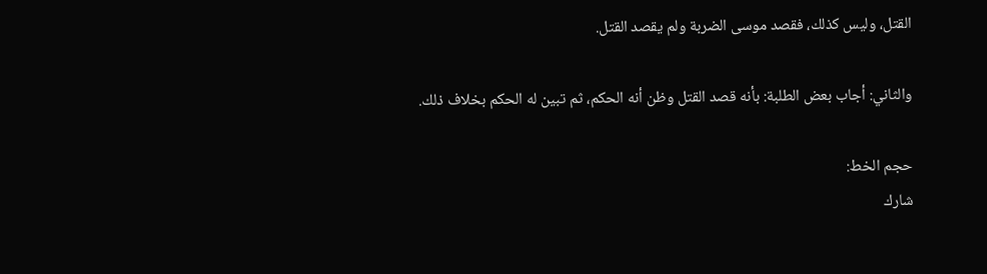القتل، وليس كذلك، فقصد موسى الضربة ولم يقصد القتل.

والثاني: أجاب بعض الطلبة: بأنه قصد القتل وظن أنه الحكم، ثم تبين له الحكم بخلاف ذلك.

حجم الخط:
شارك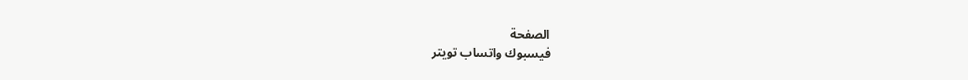الصفحة
فيسبوك واتساب تويتر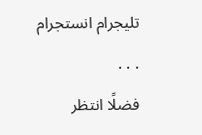تليجرام انستجرام
. . .
فضلًا انتظر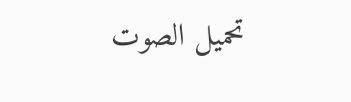تحميل الصوت